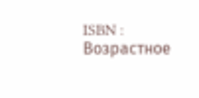ISBN :
Возрастное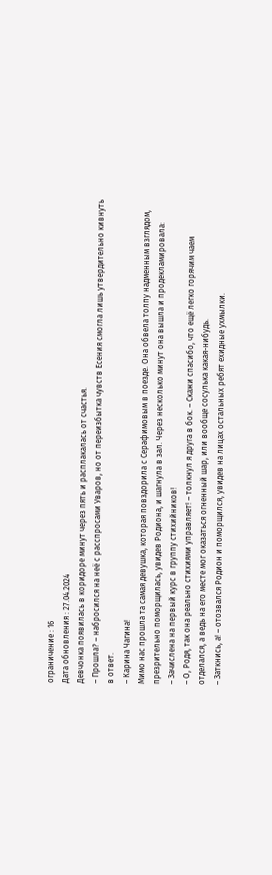ограничение : 16
Дата обновления : 27.04.2024
Девчонка появилась в коридоре минут через пять и расплакалась от счастья.
– Прошла? – набросился на неё с расспросами Уваров, но от переизбытка чувств Есения смогла лишь утвердительно кивнуть в ответ.
– Карина Чагина!
Мимо нас прошла та самая девушка, которая повздорила с Серафимовым в поезде. Она обвела толпу надменным взглядом, презрительно поморщилась, увидев Родиона, и шагнула в зал. Через несколько минут она вышла и продекламировала:
– Зачислена на первый курс в группу стихийников!
– О, Родя, так она реально стихиями управляет! – толкнул я друга в бок. – Скажи спасибо, что ещё легко горячим чаем отделался, а ведь на его месте мог оказаться огненный шар, или вообще сосулька какая-нибудь.
– Заткнись, а! – отозвался Родион и поморщился, увидев на лицах остальных ребят ехидные ухмылки.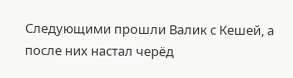Следующими прошли Валик с Кешей, а после них настал черёд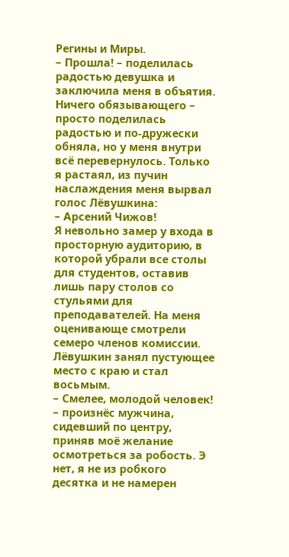Регины и Миры.
– Прошла! – поделилась радостью девушка и заключила меня в объятия. Ничего обязывающего – просто поделилась радостью и по-дружески обняла, но у меня внутри всё перевернулось. Только я растаял, из пучин наслаждения меня вырвал голос Лёвушкина:
– Арсений Чижов!
Я невольно замер у входа в просторную аудиторию, в которой убрали все столы для студентов, оставив лишь пару столов со стульями для преподавателей. На меня оценивающе смотрели семеро членов комиссии. Лёвушкин занял пустующее место с краю и стал восьмым.
– Смелее, молодой человек! – произнёс мужчина, сидевший по центру, приняв моё желание осмотреться за робость. Э нет, я не из робкого десятка и не намерен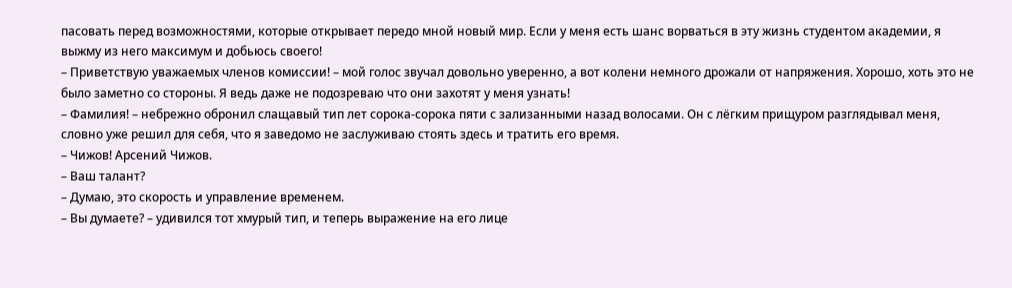пасовать перед возможностями, которые открывает передо мной новый мир. Если у меня есть шанс ворваться в эту жизнь студентом академии, я выжму из него максимум и добьюсь своего!
– Приветствую уважаемых членов комиссии! – мой голос звучал довольно уверенно, а вот колени немного дрожали от напряжения. Хорошо, хоть это не было заметно со стороны. Я ведь даже не подозреваю что они захотят у меня узнать!
– Фамилия! – небрежно обронил слащавый тип лет сорока-сорока пяти с зализанными назад волосами. Он с лёгким прищуром разглядывал меня, словно уже решил для себя, что я заведомо не заслуживаю стоять здесь и тратить его время.
– Чижов! Арсений Чижов.
– Ваш талант?
– Думаю, это скорость и управление временем.
– Вы думаете? – удивился тот хмурый тип, и теперь выражение на его лице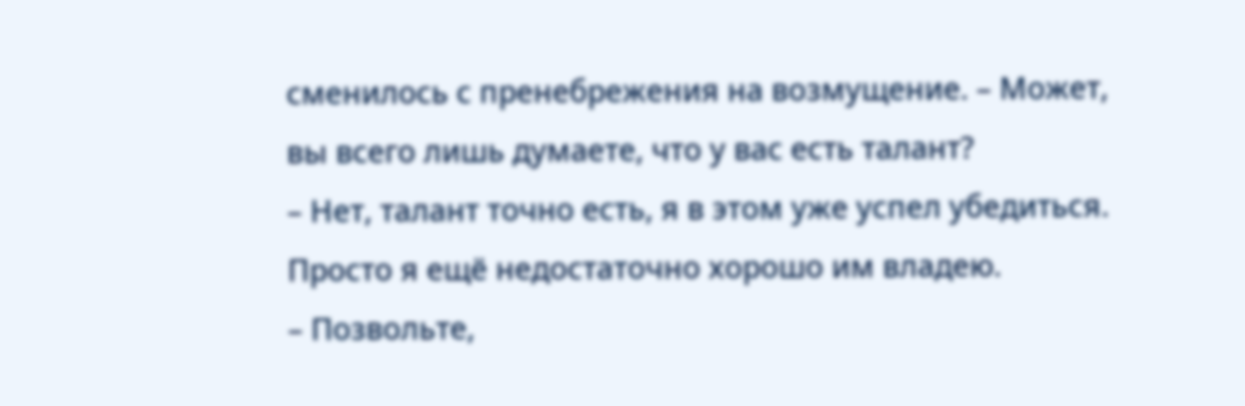сменилось с пренебрежения на возмущение. – Может, вы всего лишь думаете, что у вас есть талант?
– Нет, талант точно есть, я в этом уже успел убедиться. Просто я ещё недостаточно хорошо им владею.
– Позвольте,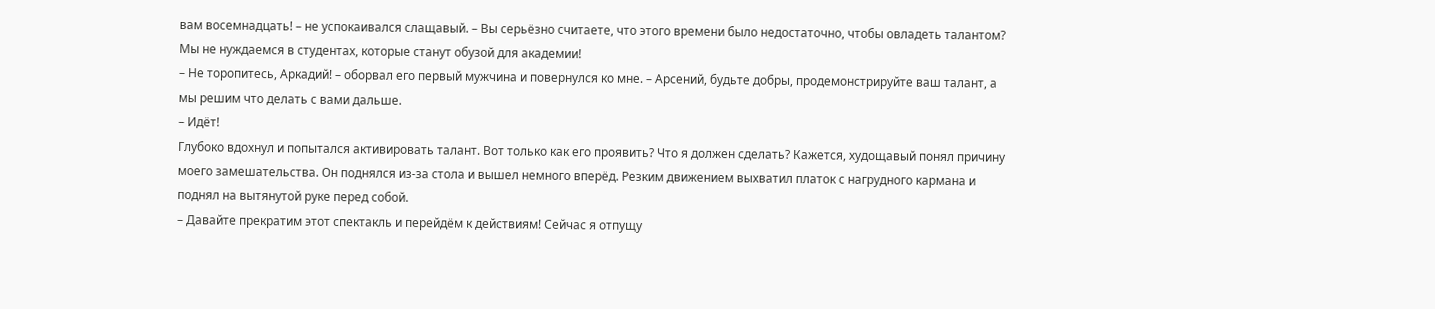вам восемнадцать! – не успокаивался слащавый. – Вы серьёзно считаете, что этого времени было недостаточно, чтобы овладеть талантом? Мы не нуждаемся в студентах, которые станут обузой для академии!
– Не торопитесь, Аркадий! – оборвал его первый мужчина и повернулся ко мне. – Арсений, будьте добры, продемонстрируйте ваш талант, а мы решим что делать с вами дальше.
– Идёт!
Глубоко вдохнул и попытался активировать талант. Вот только как его проявить? Что я должен сделать? Кажется, худощавый понял причину моего замешательства. Он поднялся из-за стола и вышел немного вперёд. Резким движением выхватил платок с нагрудного кармана и поднял на вытянутой руке перед собой.
– Давайте прекратим этот спектакль и перейдём к действиям! Сейчас я отпущу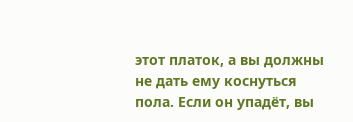этот платок, а вы должны не дать ему коснуться пола. Если он упадёт, вы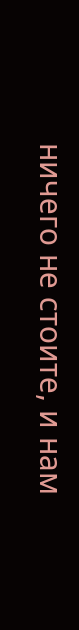ничего не стоите, и нам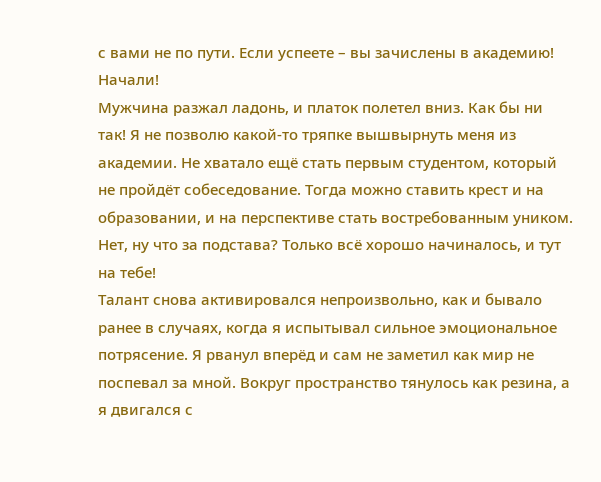с вами не по пути. Если успеете – вы зачислены в академию! Начали!
Мужчина разжал ладонь, и платок полетел вниз. Как бы ни так! Я не позволю какой-то тряпке вышвырнуть меня из академии. Не хватало ещё стать первым студентом, который не пройдёт собеседование. Тогда можно ставить крест и на образовании, и на перспективе стать востребованным уником. Нет, ну что за подстава? Только всё хорошо начиналось, и тут на тебе!
Талант снова активировался непроизвольно, как и бывало ранее в случаях, когда я испытывал сильное эмоциональное потрясение. Я рванул вперёд и сам не заметил как мир не поспевал за мной. Вокруг пространство тянулось как резина, а я двигался с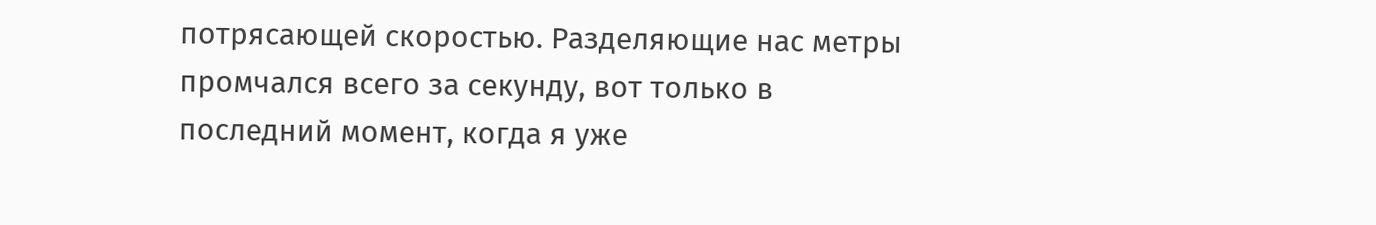потрясающей скоростью. Разделяющие нас метры промчался всего за секунду, вот только в последний момент, когда я уже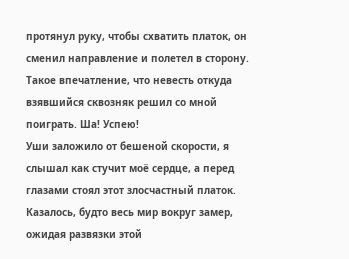протянул руку, чтобы схватить платок, он сменил направление и полетел в сторону. Такое впечатление, что невесть откуда взявшийся сквозняк решил со мной поиграть. Ша! Успею!
Уши заложило от бешеной скорости, я слышал как стучит моё сердце, а перед глазами стоял этот злосчастный платок. Казалось, будто весь мир вокруг замер, ожидая развязки этой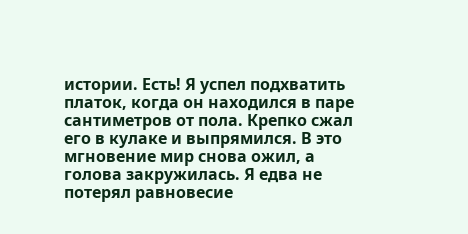истории. Есть! Я успел подхватить платок, когда он находился в паре сантиметров от пола. Крепко сжал его в кулаке и выпрямился. В это мгновение мир снова ожил, а голова закружилась. Я едва не потерял равновесие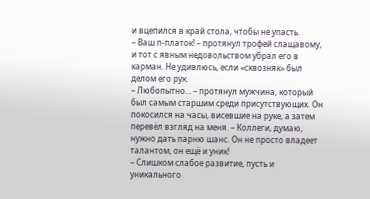и вцепился в край стола, чтобы не упасть.
– Ваш п-платок! – протянул трофей слащавому, и тот с явным недовольством убрал его в карман. Не удивлюсь, если «сквозняк» был делом его рук.
– Любопытно… – протянул мужчина, который был самым старшим среди присутствующих. Он покосился на часы, висевшие на руке, а затем перевёл взгляд на меня. – Коллеги, думаю, нужно дать парню шанс. Он не просто владеет талантом, он ещё и уник!
– Слишком слабое развитие, пусть и уникального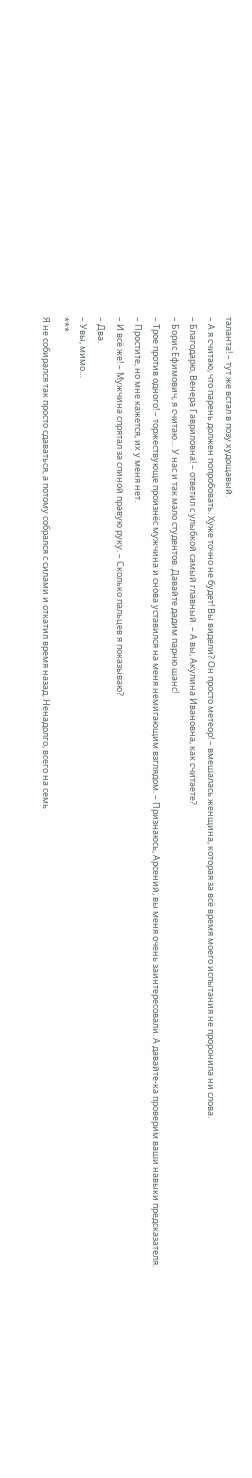таланта! – тут же встал в позу худощавый.
– А я считаю, что парень должен попробовать. Хуже точно не будет! Вы видели? Он просто метеор! – вмешалась женщина, которая за всё время моего испытания не проронила ни слова.
– Благодарю, Венера Гавриловна! – ответил с улыбкой самый главный. – А вы, Акулина Ивановна, как считаете?
– Борис Ефимович, я считаю… У нас и так мало студентов. Давайте дадим парню шанс!
– Трое против одного! – торжествующе произнёс мужчина и снова уставился на меня немигающим взглядом. – Признаюсь, Арсений, вы меня очень заинтересовали. А давайте-ка проверим ваши навыки предсказателя.
– Простите, но мне кажется, их у меня нет.
– И всё же! – Мужчина спрятал за спиной правую руку. – Сколько пальцев я показываю?
– Два.
– Увы, мимо…
***
Я не собирался так просто сдаваться, а потому собрался с силами и откатил время назад. Ненадолго, всего на семь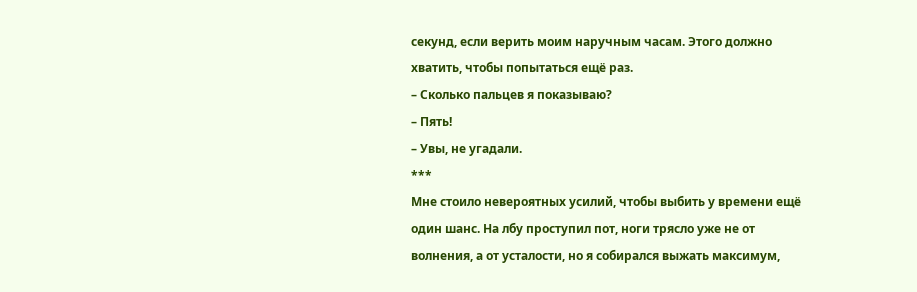секунд, если верить моим наручным часам. Этого должно хватить, чтобы попытаться ещё раз.
– Сколько пальцев я показываю?
– Пять!
– Увы, не угадали.
***
Мне стоило невероятных усилий, чтобы выбить у времени ещё один шанс. На лбу проступил пот, ноги трясло уже не от волнения, а от усталости, но я собирался выжать максимум,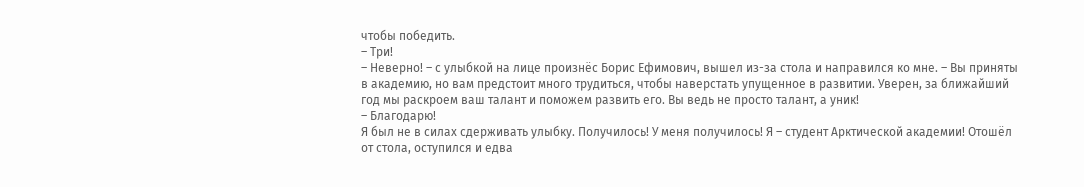чтобы победить.
– Три!
– Неверно! – с улыбкой на лице произнёс Борис Ефимович, вышел из-за стола и направился ко мне. – Вы приняты в академию, но вам предстоит много трудиться, чтобы наверстать упущенное в развитии. Уверен, за ближайший год мы раскроем ваш талант и поможем развить его. Вы ведь не просто талант, а уник!
– Благодарю!
Я был не в силах сдерживать улыбку. Получилось! У меня получилось! Я – студент Арктической академии! Отошёл от стола, оступился и едва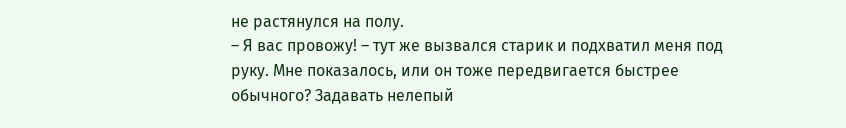не растянулся на полу.
– Я вас провожу! – тут же вызвался старик и подхватил меня под руку. Мне показалось, или он тоже передвигается быстрее обычного? Задавать нелепый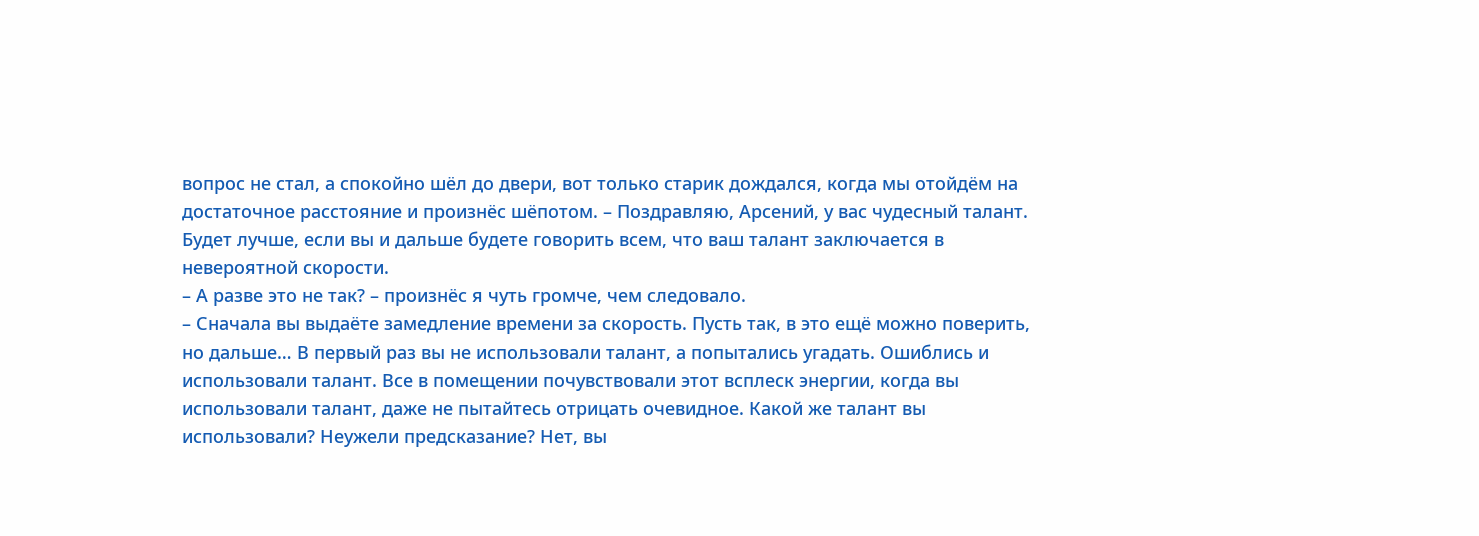вопрос не стал, а спокойно шёл до двери, вот только старик дождался, когда мы отойдём на достаточное расстояние и произнёс шёпотом. – Поздравляю, Арсений, у вас чудесный талант. Будет лучше, если вы и дальше будете говорить всем, что ваш талант заключается в невероятной скорости.
– А разве это не так? – произнёс я чуть громче, чем следовало.
– Сначала вы выдаёте замедление времени за скорость. Пусть так, в это ещё можно поверить, но дальше… В первый раз вы не использовали талант, а попытались угадать. Ошиблись и использовали талант. Все в помещении почувствовали этот всплеск энергии, когда вы использовали талант, даже не пытайтесь отрицать очевидное. Какой же талант вы использовали? Неужели предсказание? Нет, вы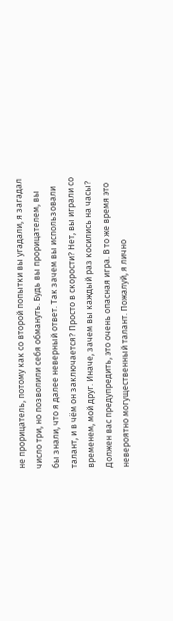не прорицатель, потому как со второй попытки вы угадали, я загадал число три, но позволили себя обмануть. Будь вы прорицателем, вы бы знали, что я далее неверный ответ. Так зачем вы использовали талант, и в чём он заключается? Просто в скорости? Нет, вы играли со временем, мой друг. Иначе, зачем вы каждый раз косились на часы? Должен вас предупредить, это очень опасная игра. В то же время это невероятно могущественный талант. Пожалуй, я лично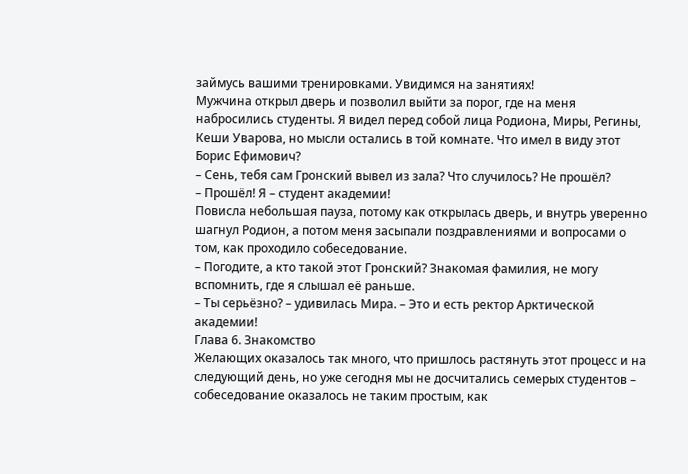займусь вашими тренировками. Увидимся на занятиях!
Мужчина открыл дверь и позволил выйти за порог, где на меня набросились студенты. Я видел перед собой лица Родиона, Миры, Регины, Кеши Уварова, но мысли остались в той комнате. Что имел в виду этот Борис Ефимович?
– Сень, тебя сам Гронский вывел из зала? Что случилось? Не прошёл?
– Прошёл! Я – студент академии!
Повисла небольшая пауза, потому как открылась дверь, и внутрь уверенно шагнул Родион, а потом меня засыпали поздравлениями и вопросами о том, как проходило собеседование.
– Погодите, а кто такой этот Гронский? Знакомая фамилия, не могу вспомнить, где я слышал её раньше.
– Ты серьёзно? – удивилась Мира. – Это и есть ректор Арктической академии!
Глава 6. Знакомство
Желающих оказалось так много, что пришлось растянуть этот процесс и на следующий день, но уже сегодня мы не досчитались семерых студентов – собеседование оказалось не таким простым, как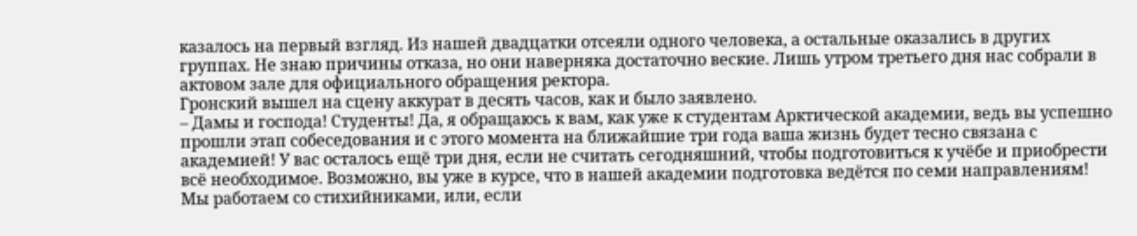казалось на первый взгляд. Из нашей двадцатки отсеяли одного человека, а остальные оказались в других группах. Не знаю причины отказа, но они наверняка достаточно веские. Лишь утром третьего дня нас собрали в актовом зале для официального обращения ректора.
Гронский вышел на сцену аккурат в десять часов, как и было заявлено.
– Дамы и господа! Студенты! Да, я обращаюсь к вам, как уже к студентам Арктической академии, ведь вы успешно прошли этап собеседования и с этого момента на ближайшие три года ваша жизнь будет тесно связана с академией! У вас осталось ещё три дня, если не считать сегодняшний, чтобы подготовиться к учёбе и приобрести всё необходимое. Возможно, вы уже в курсе, что в нашей академии подготовка ведётся по семи направлениям! Мы работаем со стихийниками, или, если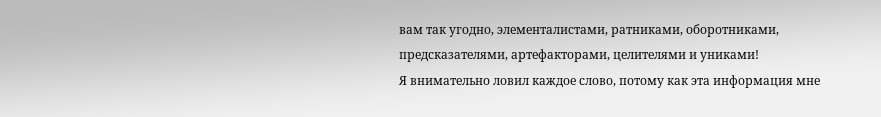вам так угодно, элементалистами, ратниками, оборотниками, предсказателями, артефакторами, целителями и униками!
Я внимательно ловил каждое слово, потому как эта информация мне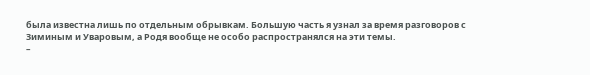была известна лишь по отдельным обрывкам. Большую часть я узнал за время разговоров с Зиминым и Уваровым, а Родя вообще не особо распространялся на эти темы.
–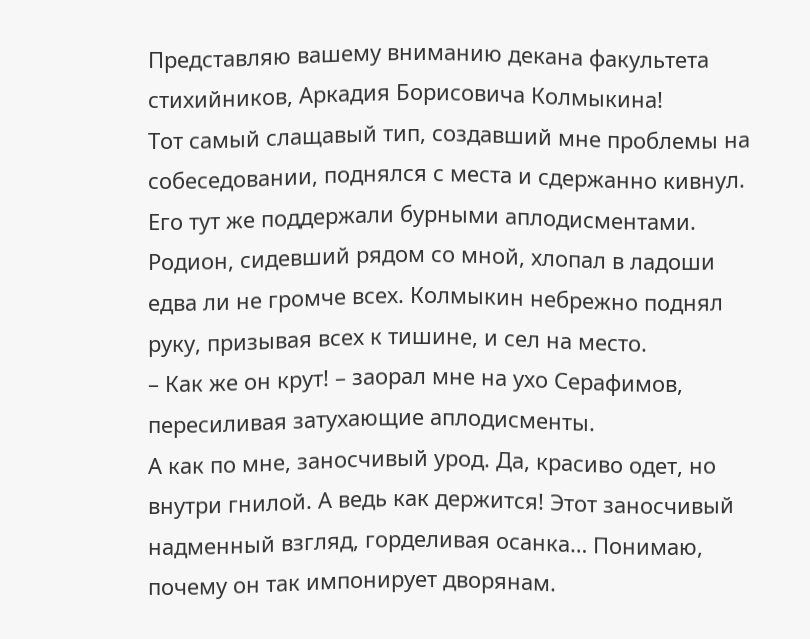Представляю вашему вниманию декана факультета стихийников, Аркадия Борисовича Колмыкина!
Тот самый слащавый тип, создавший мне проблемы на собеседовании, поднялся с места и сдержанно кивнул. Его тут же поддержали бурными аплодисментами. Родион, сидевший рядом со мной, хлопал в ладоши едва ли не громче всех. Колмыкин небрежно поднял руку, призывая всех к тишине, и сел на место.
– Как же он крут! – заорал мне на ухо Серафимов, пересиливая затухающие аплодисменты.
А как по мне, заносчивый урод. Да, красиво одет, но внутри гнилой. А ведь как держится! Этот заносчивый надменный взгляд, горделивая осанка… Понимаю, почему он так импонирует дворянам.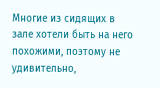Многие из сидящих в зале хотели быть на него похожими, поэтому не удивительно,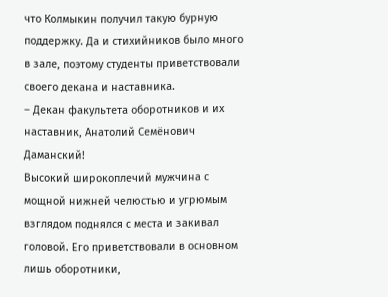что Колмыкин получил такую бурную поддержку. Да и стихийников было много в зале, поэтому студенты приветствовали своего декана и наставника.
– Декан факультета оборотников и их наставник, Анатолий Семёнович Даманский!
Высокий широкоплечий мужчина с мощной нижней челюстью и угрюмым взглядом поднялся с места и закивал головой. Его приветствовали в основном лишь оборотники,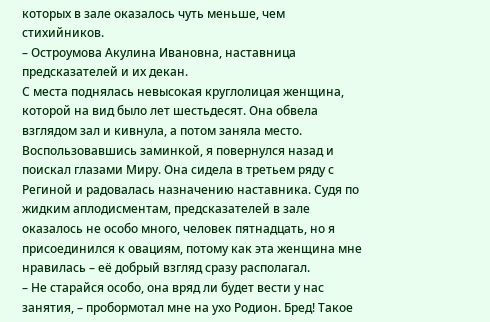которых в зале оказалось чуть меньше, чем стихийников.
– Остроумова Акулина Ивановна, наставница предсказателей и их декан.
С места поднялась невысокая круглолицая женщина, которой на вид было лет шестьдесят. Она обвела взглядом зал и кивнула, а потом заняла место. Воспользовавшись заминкой, я повернулся назад и поискал глазами Миру. Она сидела в третьем ряду с Региной и радовалась назначению наставника. Судя по жидким аплодисментам, предсказателей в зале оказалось не особо много, человек пятнадцать, но я присоединился к овациям, потому как эта женщина мне нравилась – её добрый взгляд сразу располагал.
– Не старайся особо, она вряд ли будет вести у нас занятия, – пробормотал мне на ухо Родион. Бред! Такое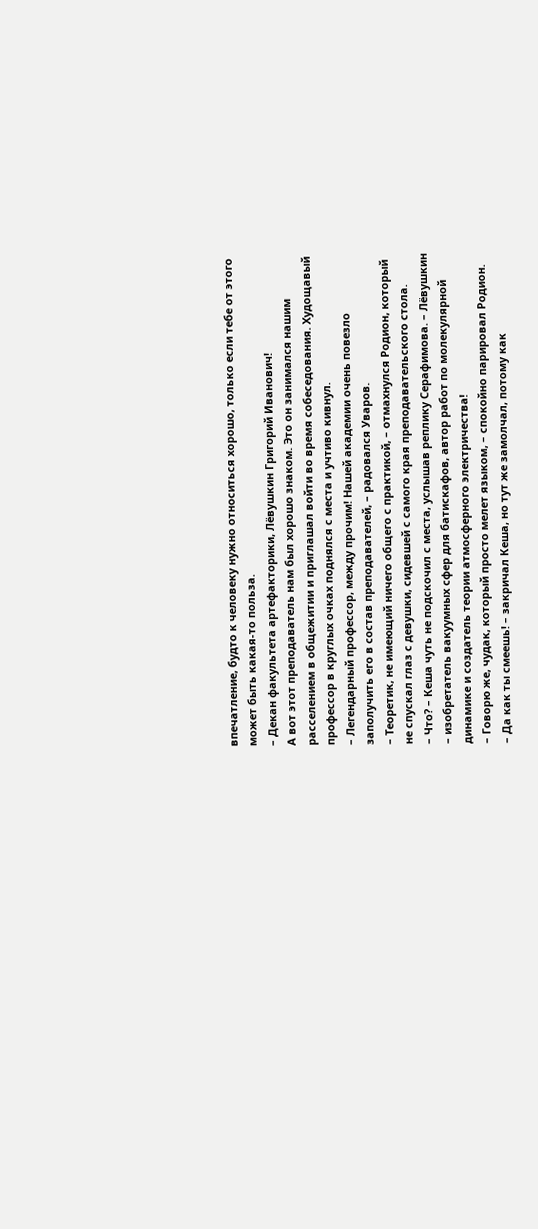впечатление, будто к человеку нужно относиться хорошо, только если тебе от этого может быть какая-то польза.
– Декан факультета артефакторики, Лёвушкин Григорий Иванович!
А вот этот преподаватель нам был хорошо знаком. Это он занимался нашим расселением в общежитии и приглашал войти во время собеседования. Худощавый профессор в круглых очках поднялся с места и учтиво кивнул.
– Легендарный профессор, между прочим! Нашей академии очень повезло заполучить его в состав преподавателей, – радовался Уваров.
– Теоретик, не имеющий ничего общего с практикой, – отмахнулся Родион, который не спускал глаз с девушки, сидевшей с самого края преподавательского стола.
– Что? – Кеша чуть не подскочил с места, услышав реплику Серафимова. – Лёвушкин – изобретатель вакуумных сфер для батискафов, автор работ по молекулярной динамике и создатель теории атмосферного электричества!
– Говорю же, чудак, который просто мелет языком, – спокойно парировал Родион.
– Да как ты смеешь! – закричал Кеша, но тут же замолчал, потому как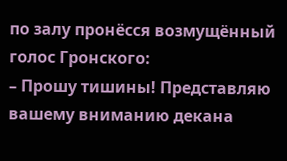по залу пронёсся возмущённый голос Гронского:
– Прошу тишины! Представляю вашему вниманию декана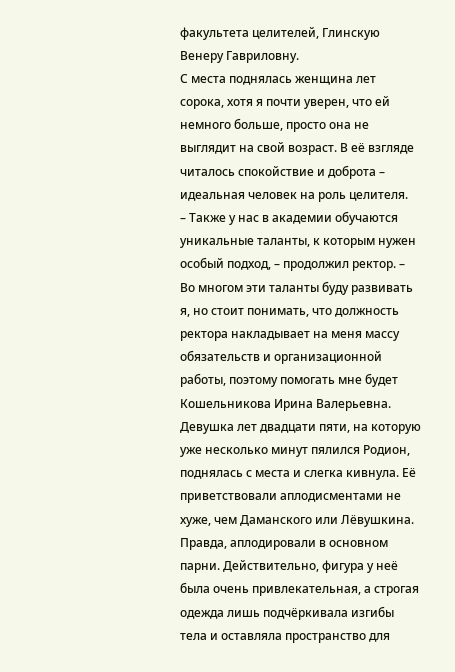факультета целителей, Глинскую Венеру Гавриловну.
С места поднялась женщина лет сорока, хотя я почти уверен, что ей немного больше, просто она не выглядит на свой возраст. В её взгляде читалось спокойствие и доброта – идеальная человек на роль целителя.
– Также у нас в академии обучаются уникальные таланты, к которым нужен особый подход, – продолжил ректор. – Во многом эти таланты буду развивать я, но стоит понимать, что должность ректора накладывает на меня массу обязательств и организационной работы, поэтому помогать мне будет Кошельникова Ирина Валерьевна.
Девушка лет двадцати пяти, на которую уже несколько минут пялился Родион, поднялась с места и слегка кивнула. Её приветствовали аплодисментами не хуже, чем Даманского или Лёвушкина. Правда, аплодировали в основном парни. Действительно, фигура у неё была очень привлекательная, а строгая одежда лишь подчёркивала изгибы тела и оставляла пространство для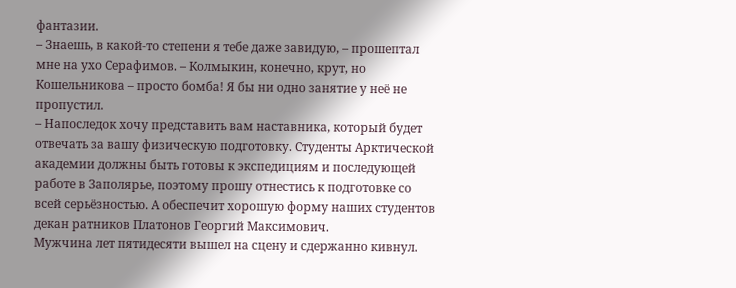фантазии.
– Знаешь, в какой-то степени я тебе даже завидую, – прошептал мне на ухо Серафимов. – Колмыкин, конечно, крут, но Кошельникова – просто бомба! Я бы ни одно занятие у неё не пропустил.
– Напоследок хочу представить вам наставника, который будет отвечать за вашу физическую подготовку. Студенты Арктической академии должны быть готовы к экспедициям и последующей работе в Заполярье, поэтому прошу отнестись к подготовке со всей серьёзностью. А обеспечит хорошую форму наших студентов декан ратников Платонов Георгий Максимович.
Мужчина лет пятидесяти вышел на сцену и сдержанно кивнул.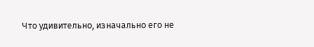Что удивительно, изначально его не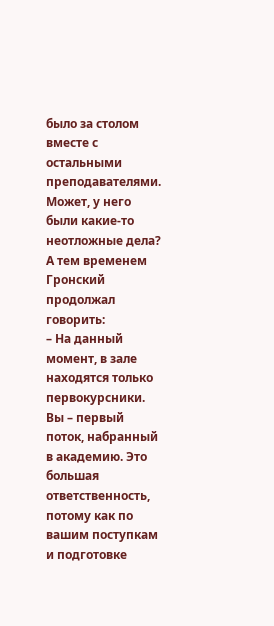было за столом вместе с остальными преподавателями. Может, у него были какие-то неотложные дела? А тем временем Гронский продолжал говорить:
– На данный момент, в зале находятся только первокурсники. Вы – первый поток, набранный в академию. Это большая ответственность, потому как по вашим поступкам и подготовке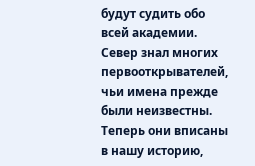будут судить обо всей академии. Север знал многих первооткрывателей, чьи имена прежде были неизвестны. Теперь они вписаны в нашу историю,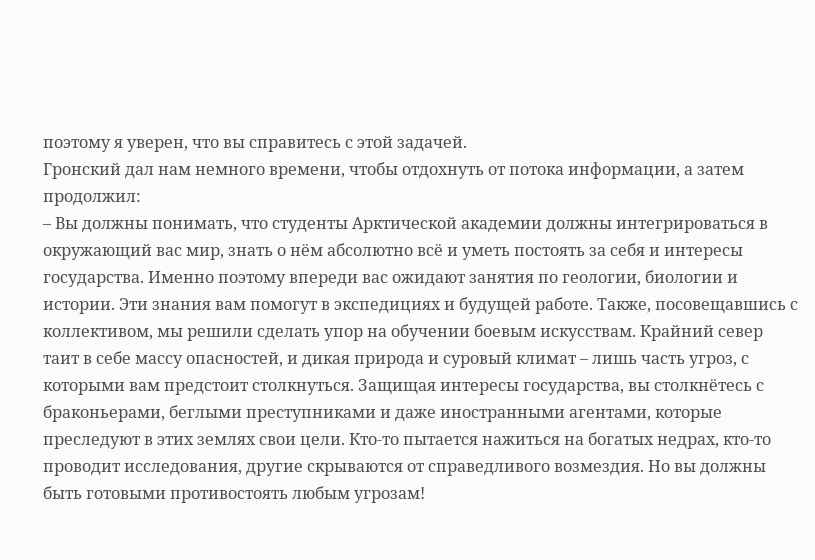поэтому я уверен, что вы справитесь с этой задачей.
Гронский дал нам немного времени, чтобы отдохнуть от потока информации, а затем продолжил:
– Вы должны понимать, что студенты Арктической академии должны интегрироваться в окружающий вас мир, знать о нём абсолютно всё и уметь постоять за себя и интересы государства. Именно поэтому впереди вас ожидают занятия по геологии, биологии и истории. Эти знания вам помогут в экспедициях и будущей работе. Также, посовещавшись с коллективом, мы решили сделать упор на обучении боевым искусствам. Крайний север таит в себе массу опасностей, и дикая природа и суровый климат – лишь часть угроз, с которыми вам предстоит столкнуться. Защищая интересы государства, вы столкнётесь с браконьерами, беглыми преступниками и даже иностранными агентами, которые преследуют в этих землях свои цели. Кто-то пытается нажиться на богатых недрах, кто-то проводит исследования, другие скрываются от справедливого возмездия. Но вы должны быть готовыми противостоять любым угрозам!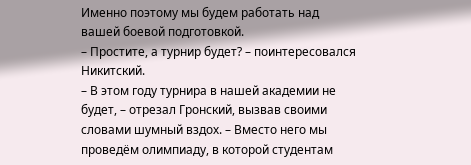Именно поэтому мы будем работать над вашей боевой подготовкой.
– Простите, а турнир будет? – поинтересовался Никитский.
– В этом году турнира в нашей академии не будет, – отрезал Гронский, вызвав своими словами шумный вздох. – Вместо него мы проведём олимпиаду, в которой студентам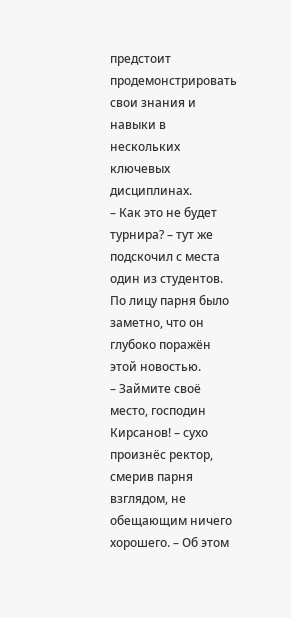предстоит продемонстрировать свои знания и навыки в нескольких ключевых дисциплинах.
– Как это не будет турнира? – тут же подскочил с места один из студентов. По лицу парня было заметно, что он глубоко поражён этой новостью.
– Займите своё место, господин Кирсанов! – сухо произнёс ректор, смерив парня взглядом, не обещающим ничего хорошего. – Об этом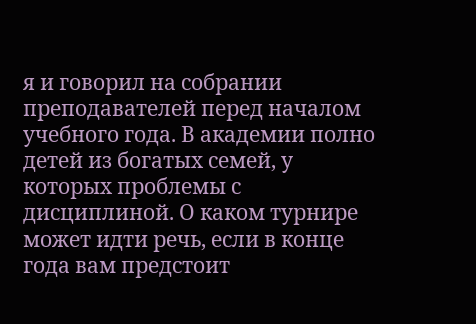я и говорил на собрании преподавателей перед началом учебного года. В академии полно детей из богатых семей, у которых проблемы с дисциплиной. О каком турнире может идти речь, если в конце года вам предстоит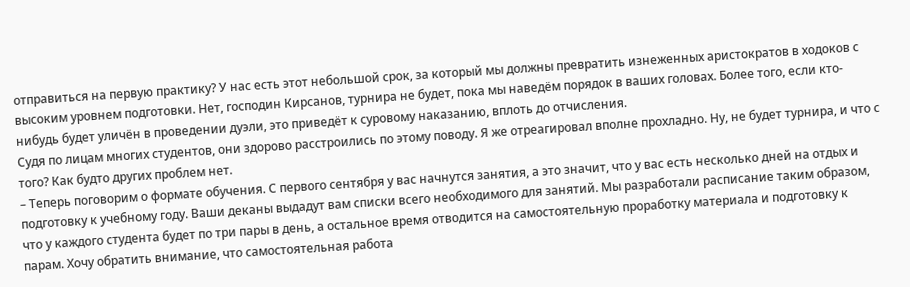отправиться на первую практику? У нас есть этот небольшой срок, за который мы должны превратить изнеженных аристократов в ходоков с высоким уровнем подготовки. Нет, господин Кирсанов, турнира не будет, пока мы наведём порядок в ваших головах. Более того, если кто-нибудь будет уличён в проведении дуэли, это приведёт к суровому наказанию, вплоть до отчисления.
Судя по лицам многих студентов, они здорово расстроились по этому поводу. Я же отреагировал вполне прохладно. Ну, не будет турнира, и что с того? Как будто других проблем нет.
– Теперь поговорим о формате обучения. С первого сентября у вас начнутся занятия, а это значит, что у вас есть несколько дней на отдых и подготовку к учебному году. Ваши деканы выдадут вам списки всего необходимого для занятий. Мы разработали расписание таким образом, что у каждого студента будет по три пары в день, а остальное время отводится на самостоятельную проработку материала и подготовку к парам. Хочу обратить внимание, что самостоятельная работа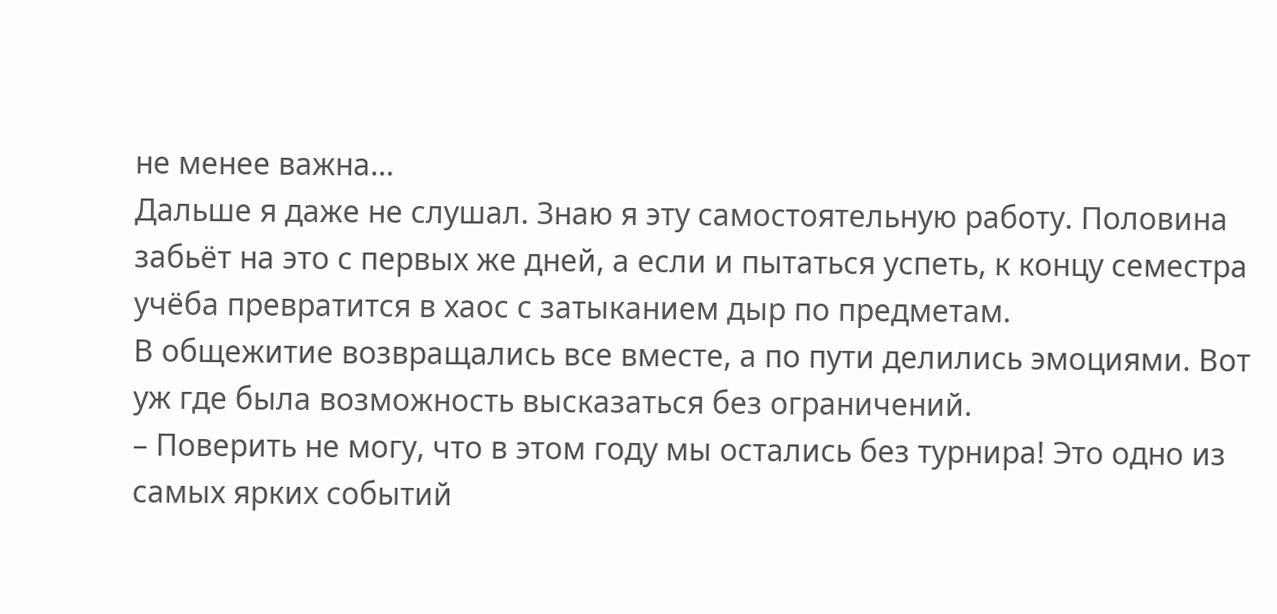не менее важна…
Дальше я даже не слушал. Знаю я эту самостоятельную работу. Половина забьёт на это с первых же дней, а если и пытаться успеть, к концу семестра учёба превратится в хаос с затыканием дыр по предметам.
В общежитие возвращались все вместе, а по пути делились эмоциями. Вот уж где была возможность высказаться без ограничений.
– Поверить не могу, что в этом году мы остались без турнира! Это одно из самых ярких событий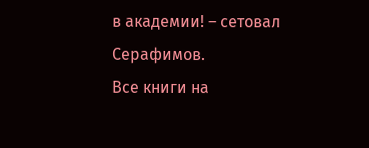в академии! – сетовал Серафимов.
Все книги на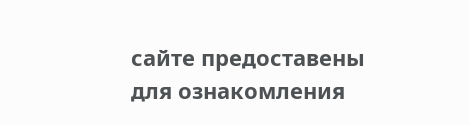сайте предоставены для ознакомления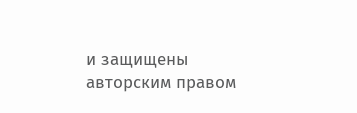и защищены авторским правом